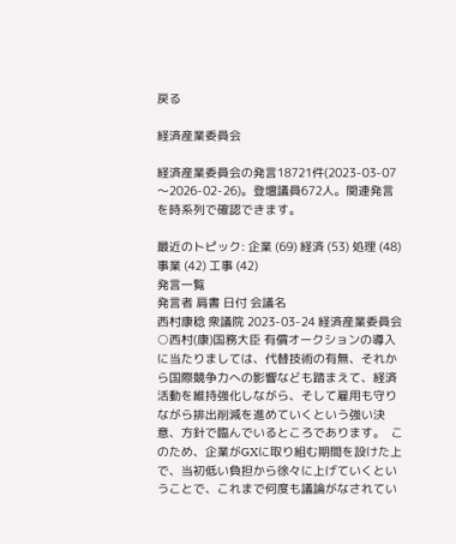戻る

経済産業委員会

経済産業委員会の発言18721件(2023-03-07〜2026-02-26)。登壇議員672人。関連発言を時系列で確認できます。

最近のトピック: 企業 (69) 経済 (53) 処理 (48) 事業 (42) 工事 (42)
発言一覧
発言者 肩書 日付 会議名
西村康稔 衆議院 2023-03-24 経済産業委員会
○西村(康)国務大臣 有償オークションの導入に当たりましては、代替技術の有無、それから国際競争力への影響なども踏まえて、経済活動を維持強化しながら、そして雇用も守りながら排出削減を進めていくという強い決意、方針で臨んでいるところであります。  このため、企業がGXに取り組む期間を設けた上で、当初低い負担から徐々に上げていくということで、これまで何度も議論がなされてい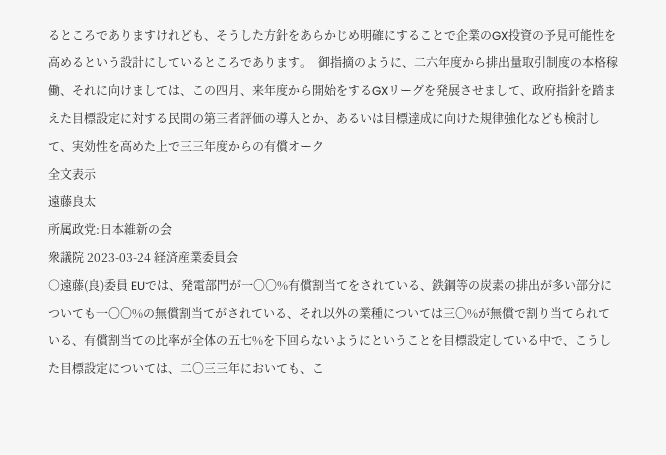るところでありますけれども、そうした方針をあらかじめ明確にすることで企業のGX投資の予見可能性を高めるという設計にしているところであります。  御指摘のように、二六年度から排出量取引制度の本格稼働、それに向けましては、この四月、来年度から開始をするGXリーグを発展させまして、政府指針を踏まえた目標設定に対する民間の第三者評価の導入とか、あるいは目標達成に向けた規律強化なども検討して、実効性を高めた上で三三年度からの有償オーク
全文表示
遠藤良太
所属政党:日本維新の会
衆議院 2023-03-24 経済産業委員会
○遠藤(良)委員 EUでは、発電部門が一〇〇%有償割当てをされている、鉄鋼等の炭素の排出が多い部分についても一〇〇%の無償割当てがされている、それ以外の業種については三〇%が無償で割り当てられている、有償割当ての比率が全体の五七%を下回らないようにということを目標設定している中で、こうした目標設定については、二〇三三年においても、こ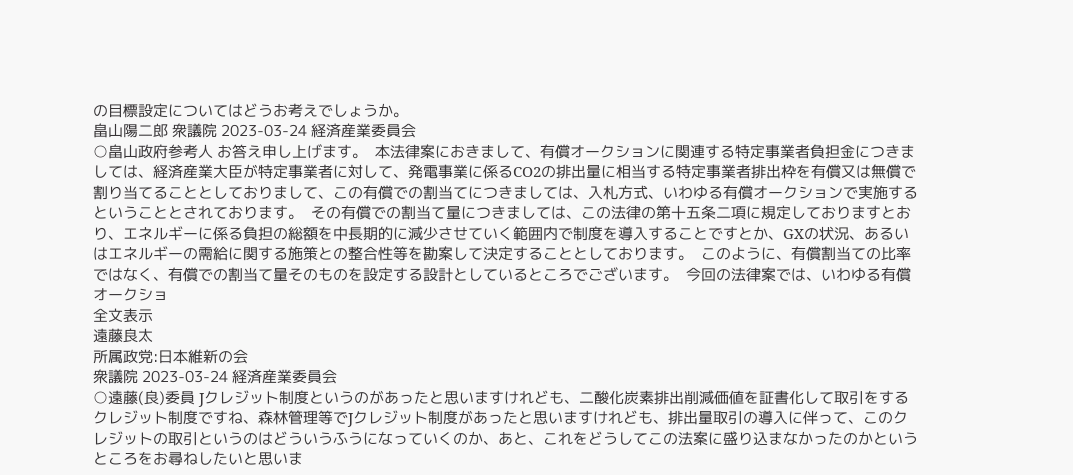の目標設定についてはどうお考えでしょうか。
畠山陽二郎 衆議院 2023-03-24 経済産業委員会
○畠山政府参考人 お答え申し上げます。  本法律案におきまして、有償オークションに関連する特定事業者負担金につきましては、経済産業大臣が特定事業者に対して、発電事業に係るCO2の排出量に相当する特定事業者排出枠を有償又は無償で割り当てることとしておりまして、この有償での割当てにつきましては、入札方式、いわゆる有償オークションで実施するということとされております。  その有償での割当て量につきましては、この法律の第十五条二項に規定しておりますとおり、エネルギーに係る負担の総額を中長期的に減少させていく範囲内で制度を導入することですとか、GXの状況、あるいはエネルギーの需給に関する施策との整合性等を勘案して決定することとしております。  このように、有償割当ての比率ではなく、有償での割当て量そのものを設定する設計としているところでございます。  今回の法律案では、いわゆる有償オークショ
全文表示
遠藤良太
所属政党:日本維新の会
衆議院 2023-03-24 経済産業委員会
○遠藤(良)委員 Jクレジット制度というのがあったと思いますけれども、二酸化炭素排出削減価値を証書化して取引をするクレジット制度ですね、森林管理等でJクレジット制度があったと思いますけれども、排出量取引の導入に伴って、このクレジットの取引というのはどういうふうになっていくのか、あと、これをどうしてこの法案に盛り込まなかったのかというところをお尋ねしたいと思いま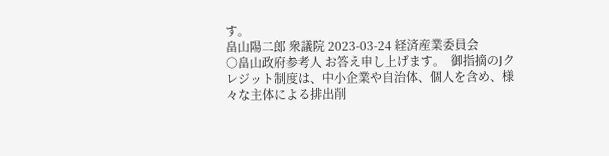す。
畠山陽二郎 衆議院 2023-03-24 経済産業委員会
○畠山政府参考人 お答え申し上げます。  御指摘のJクレジット制度は、中小企業や自治体、個人を含め、様々な主体による排出削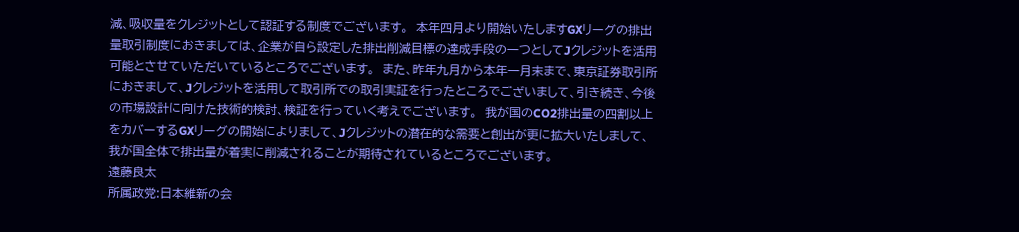減、吸収量をクレジットとして認証する制度でございます。  本年四月より開始いたしますGXリーグの排出量取引制度におきましては、企業が自ら設定した排出削減目標の達成手段の一つとしてJクレジットを活用可能とさせていただいているところでございます。  また、昨年九月から本年一月末まで、東京証券取引所におきまして、Jクレジットを活用して取引所での取引実証を行ったところでございまして、引き続き、今後の市場設計に向けた技術的検討、検証を行っていく考えでございます。  我が国のCO2排出量の四割以上をカバーするGXリーグの開始によりまして、Jクレジットの潜在的な需要と創出が更に拡大いたしまして、我が国全体で排出量が着実に削減されることが期待されているところでございます。
遠藤良太
所属政党:日本維新の会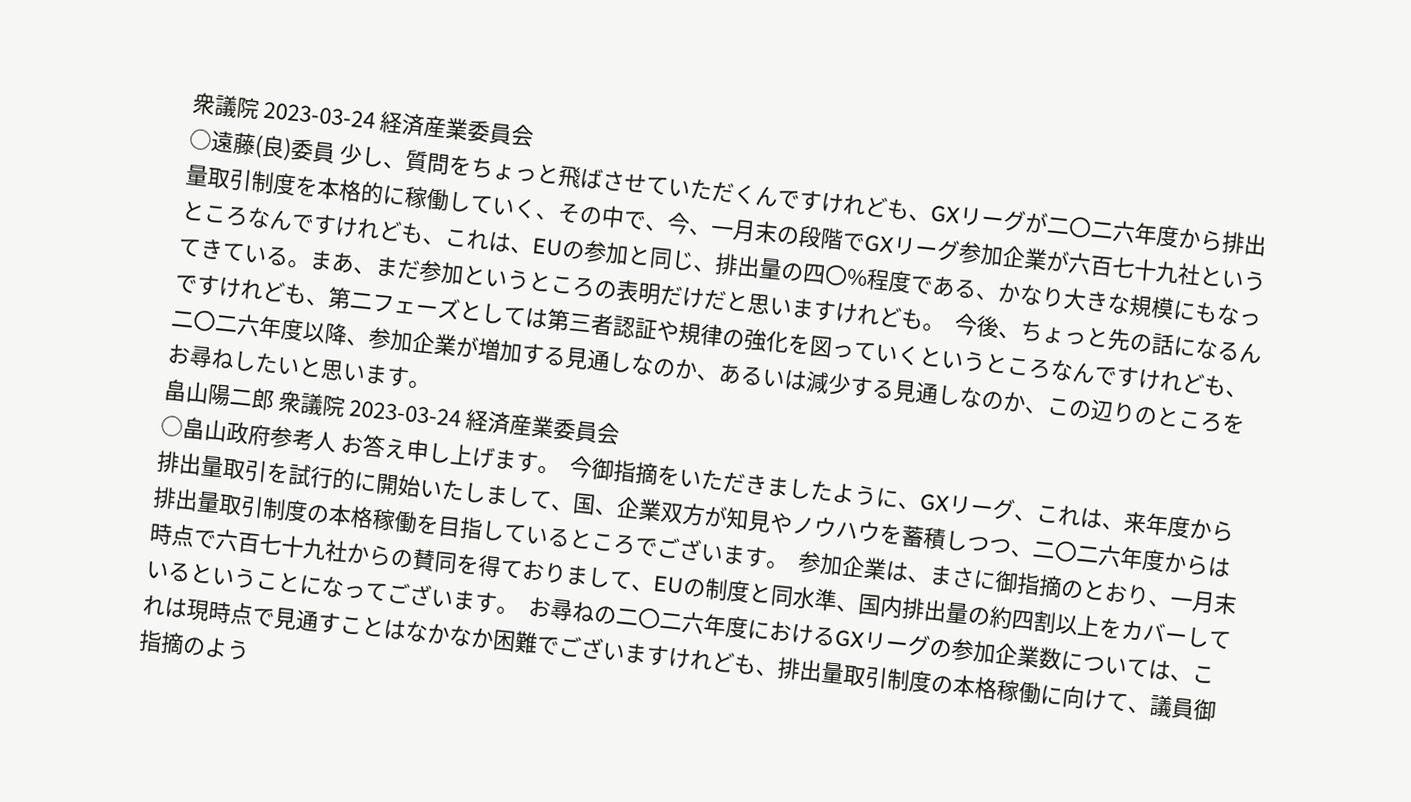衆議院 2023-03-24 経済産業委員会
○遠藤(良)委員 少し、質問をちょっと飛ばさせていただくんですけれども、GXリーグが二〇二六年度から排出量取引制度を本格的に稼働していく、その中で、今、一月末の段階でGXリーグ参加企業が六百七十九社というところなんですけれども、これは、EUの参加と同じ、排出量の四〇%程度である、かなり大きな規模にもなってきている。まあ、まだ参加というところの表明だけだと思いますけれども。  今後、ちょっと先の話になるんですけれども、第二フェーズとしては第三者認証や規律の強化を図っていくというところなんですけれども、二〇二六年度以降、参加企業が増加する見通しなのか、あるいは減少する見通しなのか、この辺りのところをお尋ねしたいと思います。
畠山陽二郎 衆議院 2023-03-24 経済産業委員会
○畠山政府参考人 お答え申し上げます。  今御指摘をいただきましたように、GXリーグ、これは、来年度から排出量取引を試行的に開始いたしまして、国、企業双方が知見やノウハウを蓄積しつつ、二〇二六年度からは排出量取引制度の本格稼働を目指しているところでございます。  参加企業は、まさに御指摘のとおり、一月末時点で六百七十九社からの賛同を得ておりまして、EUの制度と同水準、国内排出量の約四割以上をカバーしているということになってございます。  お尋ねの二〇二六年度におけるGXリーグの参加企業数については、これは現時点で見通すことはなかなか困難でございますけれども、排出量取引制度の本格稼働に向けて、議員御指摘のよう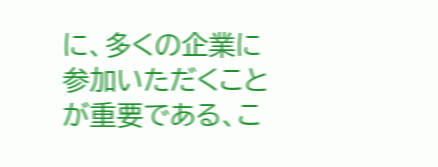に、多くの企業に参加いただくことが重要である、こ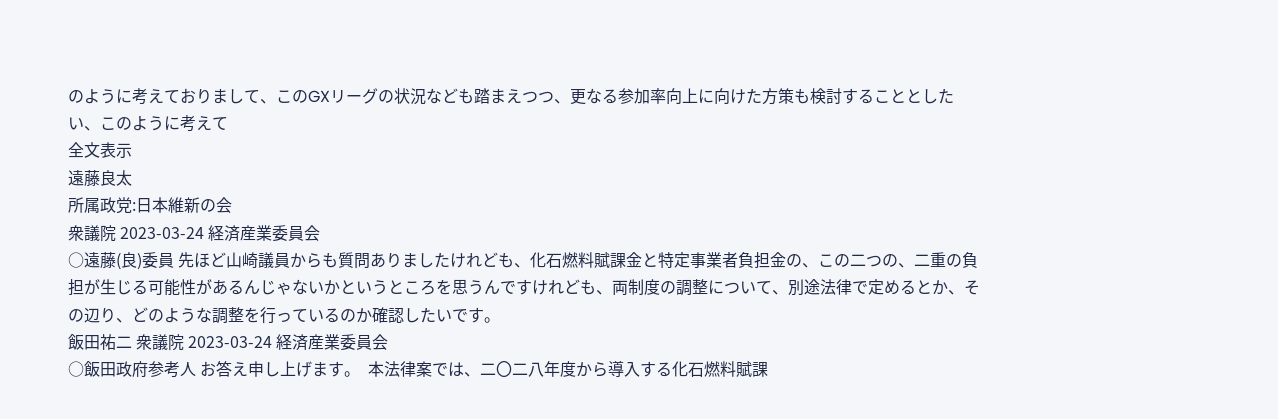のように考えておりまして、このGXリーグの状況なども踏まえつつ、更なる参加率向上に向けた方策も検討することとしたい、このように考えて
全文表示
遠藤良太
所属政党:日本維新の会
衆議院 2023-03-24 経済産業委員会
○遠藤(良)委員 先ほど山崎議員からも質問ありましたけれども、化石燃料賦課金と特定事業者負担金の、この二つの、二重の負担が生じる可能性があるんじゃないかというところを思うんですけれども、両制度の調整について、別途法律で定めるとか、その辺り、どのような調整を行っているのか確認したいです。
飯田祐二 衆議院 2023-03-24 経済産業委員会
○飯田政府参考人 お答え申し上げます。  本法律案では、二〇二八年度から導入する化石燃料賦課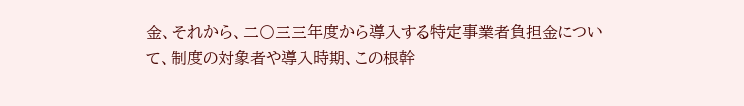金、それから、二〇三三年度から導入する特定事業者負担金について、制度の対象者や導入時期、この根幹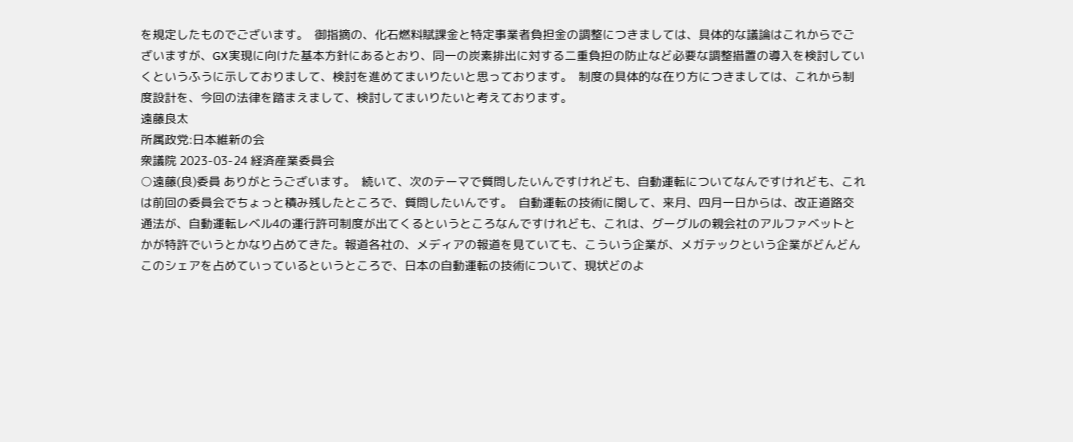を規定したものでございます。  御指摘の、化石燃料賦課金と特定事業者負担金の調整につきましては、具体的な議論はこれからでございますが、GX実現に向けた基本方針にあるとおり、同一の炭素排出に対する二重負担の防止など必要な調整措置の導入を検討していくというふうに示しておりまして、検討を進めてまいりたいと思っております。  制度の具体的な在り方につきましては、これから制度設計を、今回の法律を踏まえまして、検討してまいりたいと考えております。
遠藤良太
所属政党:日本維新の会
衆議院 2023-03-24 経済産業委員会
○遠藤(良)委員 ありがとうございます。  続いて、次のテーマで質問したいんですけれども、自動運転についてなんですけれども、これは前回の委員会でちょっと積み残したところで、質問したいんです。  自動運転の技術に関して、来月、四月一日からは、改正道路交通法が、自動運転レベル4の運行許可制度が出てくるというところなんですけれども、これは、グーグルの親会社のアルファベットとかが特許でいうとかなり占めてきた。報道各社の、メディアの報道を見ていても、こういう企業が、メガテックという企業がどんどんこのシェアを占めていっているというところで、日本の自動運転の技術について、現状どのよ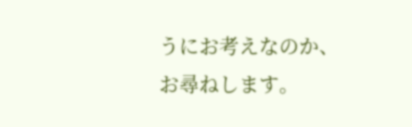うにお考えなのか、お尋ねします。